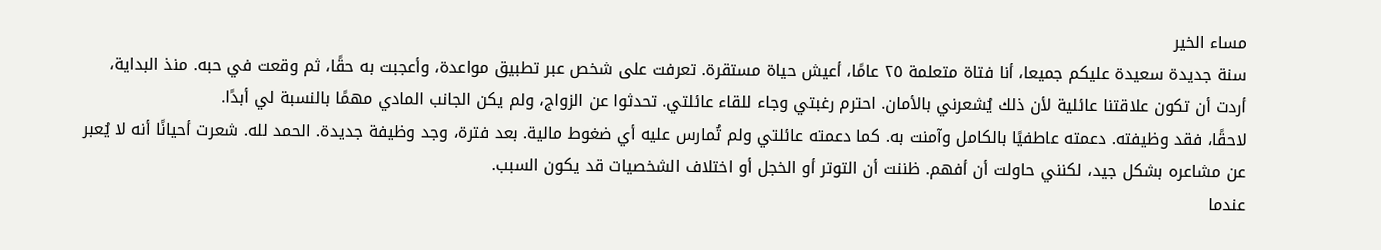مساء الخير
سنة جديدة سعيدة عليكم جميعا، أنا فتاة متعلمة ٢٥ عامًا، أعيش حياة مستقرة. تعرفت على شخص عبر تطبيق مواعدة، وأعجبت به حقًا، ثم وقعت في حبه. منذ البداية، أردت أن تكون علاقتنا عائلية لأن ذلك يُشعرني بالأمان. احترم رغبتي وجاء للقاء عائلتي. تحدثوا عن الزواج، ولم يكن الجانب المادي مهمًا بالنسبة لي أبدًا.
لاحقًا، فقد وظيفته. دعمته عاطفيًا بالكامل وآمنت به. كما دعمته عائلتي ولم تُمارس عليه أي ضغوط مالية. بعد فترة، وجد وظيفة جديدة. الحمد لله. شعرت أحيانًا أنه لا يُعبر عن مشاعره بشكل جيد، لكنني حاولت أن أفهم. ظننت أن التوتر أو الخجل أو اختلاف الشخصيات قد يكون السبب.
عندما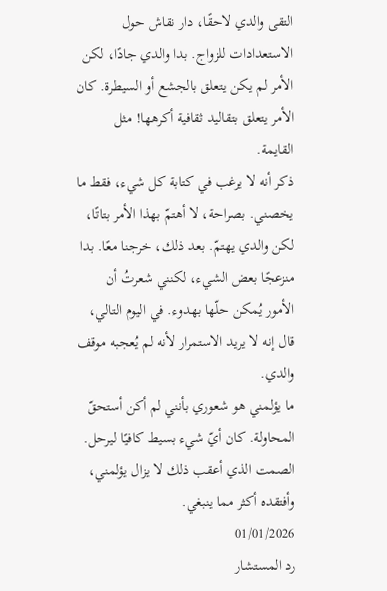التقى والدي لاحقًا، دار نقاش حول الاستعدادات للزواج. بدا والدي جادًا، لكن الأمر لم يكن يتعلق بالجشع أو السيطرة. كان الأمر يتعلق بتقاليد ثقافية أكرهها! مثل القايمة.
ذكر أنه لا يرغب في كتابة كل شيء، فقط ما يخصني. بصراحة، لا أهتمّ بهذا الأمر بتاتًا، لكن والدي يهتمّ. بعد ذلك، خرجنا معًا. بدا منزعجًا بعض الشيء، لكنني شعرتُ أن الأمور يُمكن حلّها بهدوء. في اليوم التالي، قال إنه لا يريد الاستمرار لأنه لم يُعجبه موقف والدي.
ما يؤلمني هو شعوري بأنني لم أكن أستحقّ المحاولة. كان أيّ شيء بسيط كافيًا ليرحل.
الصمت الذي أعقب ذلك لا يزال يؤلمني، وأفتقده أكثر مما ينبغي.
01/01/2026
رد المستشار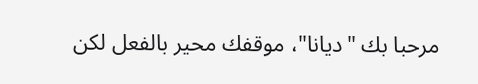مرحبا بك "ديانا"، موقفك محير بالفعل لكن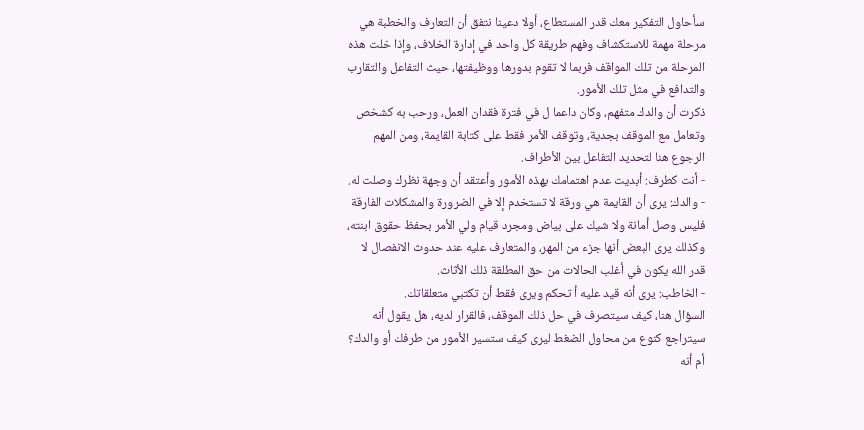سأحاول التفكير معك قدر المستطاع، أولا دعينا نتفق أن التعارف والخطبة هي مرحلة مهمة للاستكشاف وفهم طريقة كل واحد في إدارة الخلاف، وإذا خلت هذه المرحلة من تلك المواقف فربما لا تقوم بدورها ووظيفتها، حيث التفاعل والتقارب والتدافع في مثل تلك الأمور.
ذكرت أن والدك متفهم، وكان داعما ل في فترة فقدان العمل، ورحب به كشخص وتعامل مع الموقف بجدية، وتوقف الأمر فقط على كتابة القايمة، ومن المهم الرجوع هنا لتحديد التفاعل بين الأطراف.
- أنت كطرف: أبديت عدم اهتمامك بهذه الأمور وأعتقد أن وجهة نظرك وصلت له.
- والدك: يرى أن القايمة هي ورقة لا تستخدم إلا في الضرورة والمشكلات الفارقة فليس وصل أمانة ولا شيك على بياض ومجرد قيام ولي الأمر بحفظ حقوق ابنته، وكذلك يرى البعض أنها جزء من المهر، والمتعارف عليه عند حدوث الانفصال لا قدر الله يكون في أغلب الحالات من حق المطلقة ذلك الأثاث.
- الخاطب: يرى أنه قيد عليه أ تحكم ويرى فقط أن تكتبي متعلقاتك.
السؤال هنا، كيف سيتصرف في حل ذلك الموقف، فالقرار لديه، هل يقول أنه سيتراجع كنوع من محاول الضغط ليرى كيف ستسير الأمور من طرفك أو والدك؟ أم أنه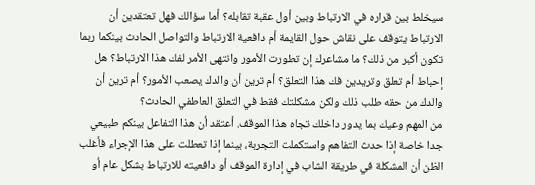سيخلط بين قراره في الارتباط وبين أول عقبة تقابله؟ أما سؤالك فهل تعتقدين أن الارتباط يتوقف على نقاش حول القايمة أم دافعية الارتباط والتواصل الحادث بينكما ربما تكون أكبر من ذلك؟ ما مشاعرك إن تطورت الأمور وانتهى الأمر لفك هذا الارتباط؟ هل إحباط أم تعلق وتريدين فك هذا التعلق؟ أم ترين أن والدك يصعب الأمور؟ أم ترين أن والدك من حقه طلب ذلك ولكن مشكلتك فقط في التعلق العاطفي الحادث؟
من المهم وعيك بما يدور داخلك تجاه هذا الموقف. أعتقد أن هذا التفاعل بينكم طبيعي جدا خاصة إذا حدث التفاهم واستكملت التجربة، بينما إذا تعطلت على هذا الإجراء فأغلب الظن أن المشكلة في طريقة الشاب في إدارة الموقف أو دافعيته للارتباط بشكل عام أو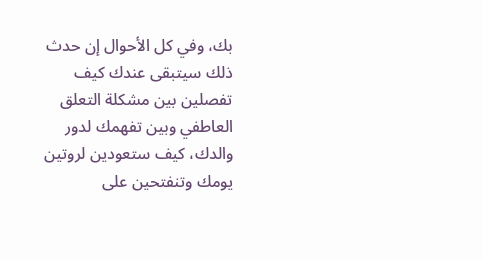بك، وفي كل الأحوال إن حدث ذلك سيتبقى عندك كيف تفصلين بين مشكلة التعلق العاطفي وبين تفهمك لدور والدك، كيف ستعودين لروتين يومك وتنفتحين على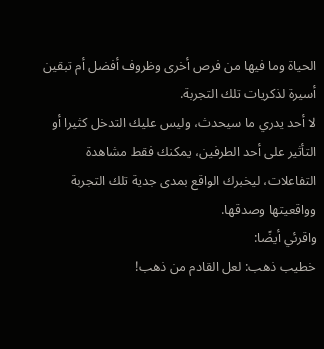الحياة وما فيها من فرص أخرى وظروف أفضل أم تبقين أسيرة لذكريات تلك التجربة.
لا أحد يدري ما سيحدث، وليس عليك التدخل كثيرا أو التأثير على أحد الطرفين، يمكنك فقط مشاهدة التفاعلات، ليخبرك الواقع بمدى جدية تلك التجربة وواقعيتها وصدقها.
واقرئي أيضًا:
خطيب ذهب: لعل القادم من ذهب!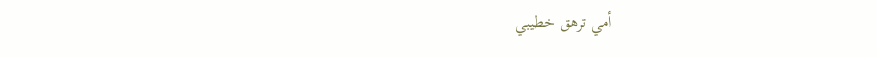أمي ترهق خطيبي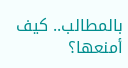بالمطالب.. كيف أمنعها؟